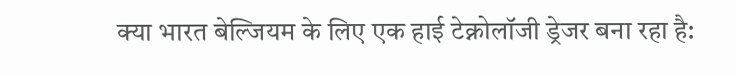क्या भारत बेल्जियम के लिए एक हाई टेक्नोलॉजी ड्रेजर बना रहा है: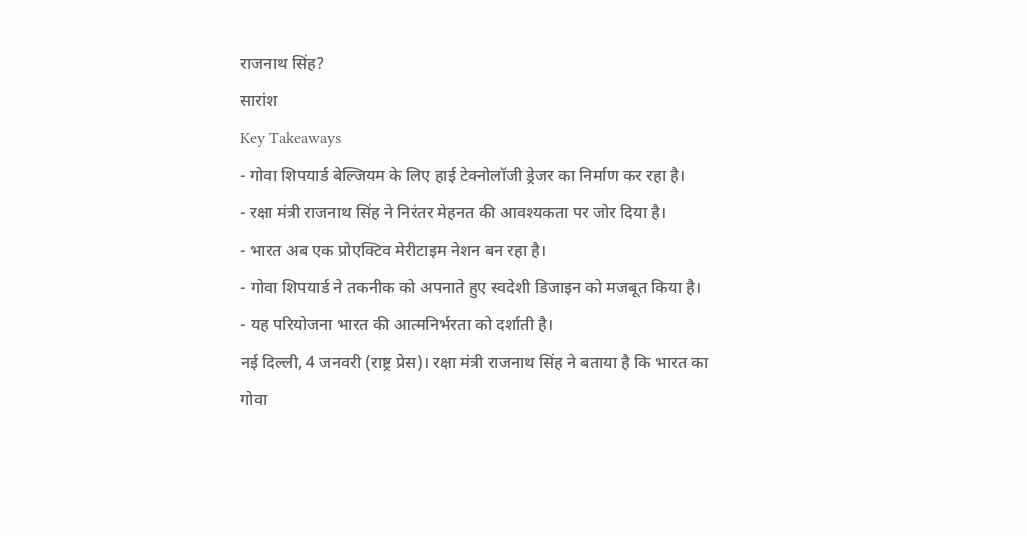राजनाथ सिंह?
सारांश
Key Takeaways
- गोवा शिपयार्ड बेल्जियम के लिए हाई टेक्नोलॉजी ड्रेजर का निर्माण कर रहा है।
- रक्षा मंत्री राजनाथ सिंह ने निरंतर मेहनत की आवश्यकता पर जोर दिया है।
- भारत अब एक प्रोएक्टिव मेरीटाइम नेशन बन रहा है।
- गोवा शिपयार्ड ने तकनीक को अपनाते हुए स्वदेशी डिजाइन को मजबूत किया है।
- यह परियोजना भारत की आत्मनिर्भरता को दर्शाती है।
नई दिल्ली, 4 जनवरी (राष्ट्र प्रेस)। रक्षा मंत्री राजनाथ सिंह ने बताया है कि भारत का गोवा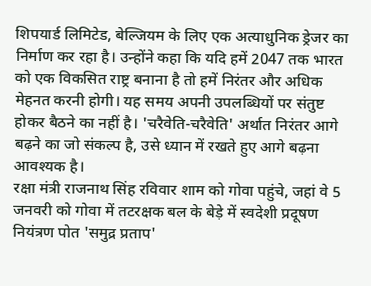शिपयार्ड लिमिटेड, बेल्जियम के लिए एक अत्याधुनिक ड्रेजर का निर्माण कर रहा है। उन्होंने कहा कि यदि हमें 2047 तक भारत को एक विकसित राष्ट्र बनाना है तो हमें निरंतर और अधिक मेहनत करनी होगी। यह समय अपनी उपलब्धियों पर संतुष्ट होकर बैठने का नहीं है। 'चरैवेति-चरैवेति' अर्थात निरंतर आगे बढ़ने का जो संकल्प है, उसे ध्यान में रखते हुए आगे बढ़ना आवश्यक है।
रक्षा मंत्री राजनाथ सिंह रविवार शाम को गोवा पहुंचे, जहां वे 5 जनवरी को गोवा में तटरक्षक बल के बेड़े में स्वदेशी प्रदूषण नियंत्रण पोत 'समुद्र प्रताप'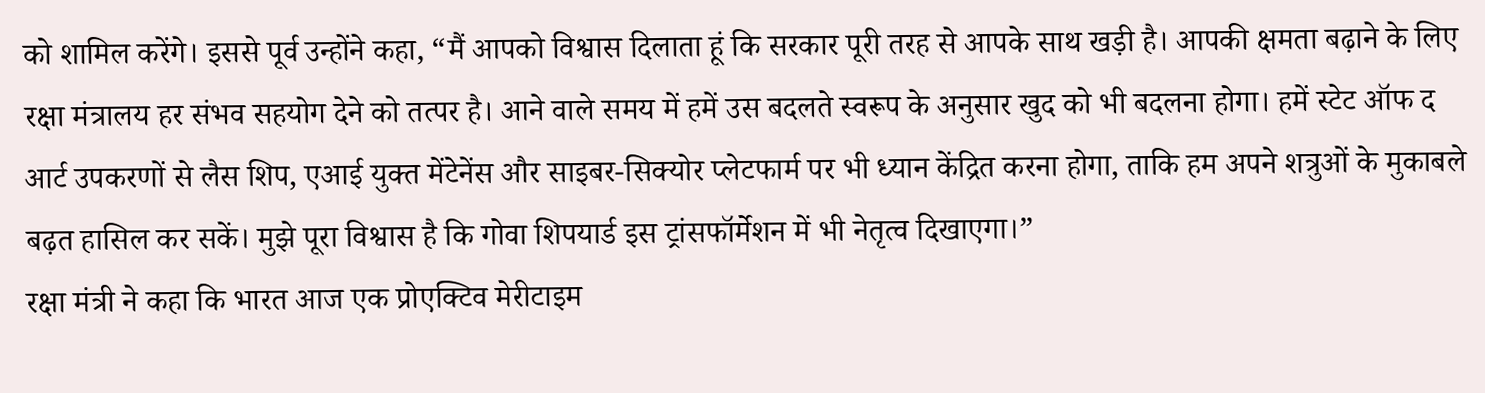को शामिल करेंगे। इससे पूर्व उन्होंने कहा, “मैं आपको विश्वास दिलाता हूं कि सरकार पूरी तरह से आपके साथ खड़ी है। आपकी क्षमता बढ़ाने के लिए रक्षा मंत्रालय हर संभव सहयोग देने को तत्पर है। आने वाले समय में हमें उस बदलते स्वरूप के अनुसार खुद को भी बदलना होगा। हमें स्टेट ऑफ द आर्ट उपकरणों से लैस शिप, एआई युक्त मेंटेनेंस और साइबर-सिक्योर प्लेटफार्म पर भी ध्यान केंद्रित करना होगा, ताकि हम अपने शत्रुओं के मुकाबले बढ़त हासिल कर सकें। मुझे पूरा विश्वास है कि गोवा शिपयार्ड इस ट्रांसफॉर्मेशन में भी नेतृत्व दिखाएगा।”
रक्षा मंत्री ने कहा कि भारत आज एक प्रोएक्टिव मेरीटाइम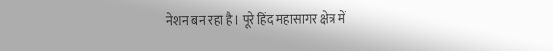नेशन बन रहा है। पूरे हिंद महासागर क्षेत्र में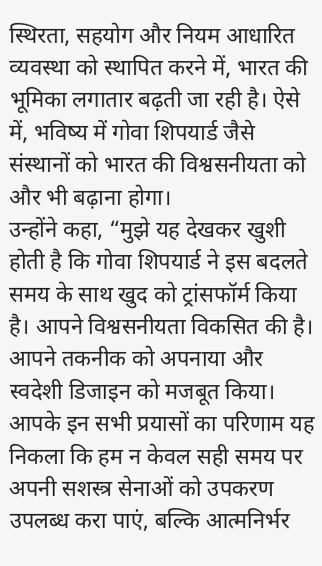स्थिरता, सहयोग और नियम आधारित व्यवस्था को स्थापित करने में, भारत की भूमिका लगातार बढ़ती जा रही है। ऐसे में, भविष्य में गोवा शिपयार्ड जैसे संस्थानों को भारत की विश्वसनीयता को और भी बढ़ाना होगा।
उन्होंने कहा, “मुझे यह देखकर खुशी होती है कि गोवा शिपयार्ड ने इस बदलते समय के साथ खुद को ट्रांसफॉर्म किया है। आपने विश्वसनीयता विकसित की है। आपने तकनीक को अपनाया और स्वदेशी डिजाइन को मजबूत किया। आपके इन सभी प्रयासों का परिणाम यह निकला कि हम न केवल सही समय पर अपनी सशस्त्र सेनाओं को उपकरण उपलब्ध करा पाएं, बल्कि आत्मनिर्भर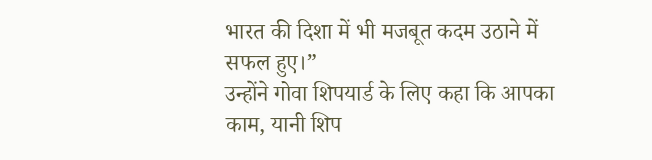भारत की दिशा में भी मजबूत कदम उठाने में सफल हुए।”
उन्होंने गोवा शिपयार्ड के लिए कहा कि आपका काम, यानी शिप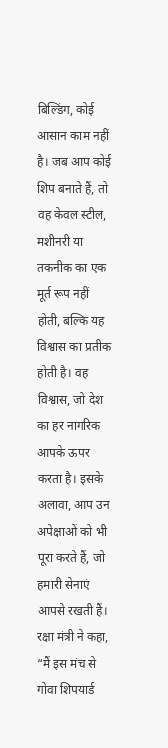बिल्डिंग, कोई आसान काम नहीं है। जब आप कोई शिप बनाते हैं, तो वह केवल स्टील, मशीनरी या तकनीक का एक मूर्त रूप नहीं होती, बल्कि यह विश्वास का प्रतीक होती है। वह विश्वास, जो देश का हर नागरिक आपके ऊपर करता है। इसके अलावा, आप उन अपेक्षाओं को भी पूरा करते हैं, जो हमारी सेनाएं आपसे रखती हैं।
रक्षा मंत्री ने कहा, “मैं इस मंच से गोवा शिपयार्ड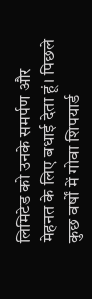लिमिटेड को उनके समर्पण और मेहनत के लिए बधाई देता हूं। पिछले कुछ वर्षों में गोवा शिपयार्ड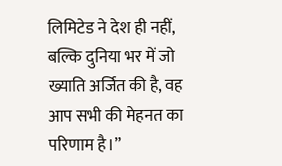लिमिटेड ने देश ही नहीं, बल्कि दुनिया भर में जो ख्याति अर्जित की है, वह आप सभी की मेहनत का परिणाम है।”